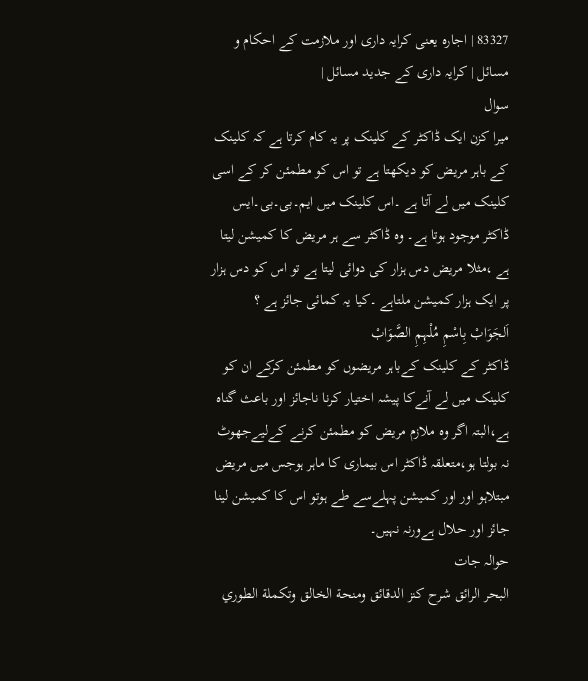83327 | اجارہ یعنی کرایہ داری اور ملازمت کے احکام و مسائل | کرایہ داری کے جدید مسائل |
سوال
میرا کزن ایک ڈاکٹر کے کلینک پر یہ کام کرتا ہے کہ کلینک کے باہر مریض کو دیکھتا ہے تو اس کو مطمئن کر کے اسی کلینک میں لے آتا ہے ۔اس کلینک میں ایم۔بی۔بی۔ایس ڈاکٹر موجود ہوتا ہے۔ وہ ڈاکٹر سے ہر مریض کا کمیشن لیتا ہے ،مثلا مریض دس ہزار کی دوائی لیتا ہے تو اس کو دس ہزار پر ایک ہزار کمیشن ملتاہے ۔کیا یہ کمائی جائز ہے ؟
اَلجَوَابْ بِاسْمِ مُلْہِمِ الصَّوَابْ
ڈاکٹر کے کلینک کےباہر مریضوں کو مطمئن کرکے ان کو کلینک میں لے آنےکا پیشہ اختیار کرنا ناجائز اور باعث گناہ ہے،البتہ اگر وہ ملازم مریض کو مطمئن کرنے کےلیےجھوٹ نہ بولتا ہو،متعلقہ ڈاکٹر اس بیماری کا ماہر ہوجس میں مریض مبتلاہو اور اور کمیشن پہلےسے طے ہوتو اس کا کمیشن لینا جائز اور حلال ہےورنہ نہیں۔
حوالہ جات
البحر الرائق شرح كنز الدقائق ومنحة الخالق وتكملة الطوري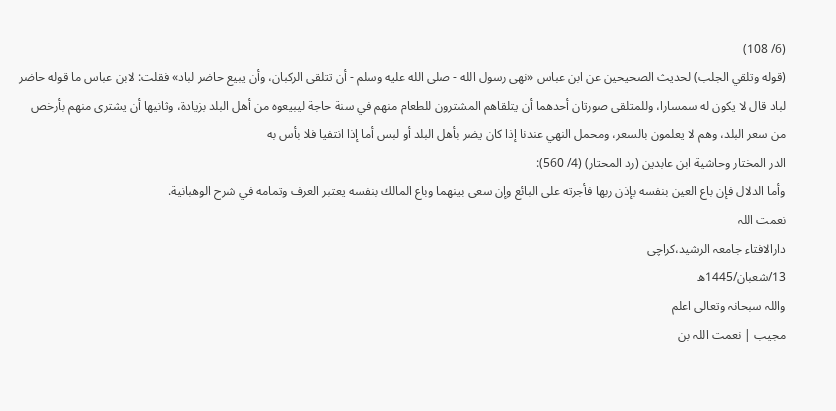(6/ 108)
(قوله وتلقي الجلب) لحديث الصحيحين عن ابن عباس «نهى رسول الله - صلى الله عليه وسلم - أن تتلقى الركبان، وأن يبيع حاضر لباد» فقلت: لابن عباس ما قوله حاضر لباد قال لا يكون له سمسارا، وللمتلقى صورتان أحدهما أن يتلقاهم المشترون للطعام منهم في سنة حاجة ليبيعوه من أهل البلد بزيادة، وثانيها أن يشترى منهم بأرخص من سعر البلد، وهم لا يعلمون بالسعر، ومحمل النهي عندنا إذا كان يضر بأهل البلد أو لبس أما إذا انتفيا فلا بأس به
الدر المختار وحاشية ابن عابدين (رد المحتار) (4/ 560):
وأما الدلال فإن باع العين بنفسه بإذن ربها فأجرته على البائع وإن سعى بينهما وباع المالك بنفسه يعتبر العرف وتمامه في شرح الوهبانية.
نعمت اللہ
دارالافتاء جامعہ الرشید،کراچی
13/شعبان/1445ھ
واللہ سبحانہ وتعالی اعلم
مجیب | نعمت اللہ بن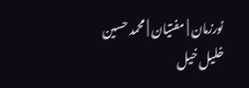نورزمان | مفتیان | محمد حسین خلیل خیل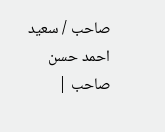صاحب / سعید احمد حسن صاحب |